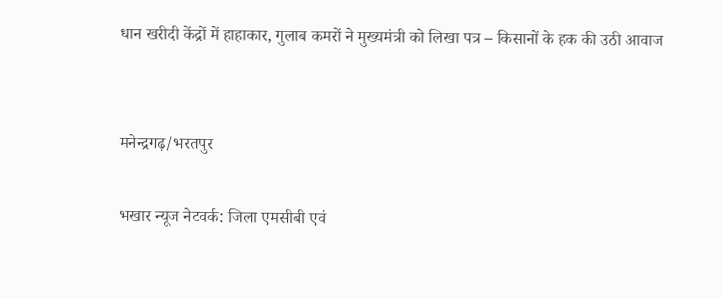धान खरीदी केंद्रों में हाहाकार, गुलाब कमरों ने मुख्यमंत्री को लिखा पत्र – किसानों के हक की उठी आवाज


मनेन्द्रगढ़/भरतपुर

भखार न्यूज नेटवर्क: जिला एमसीबी एवं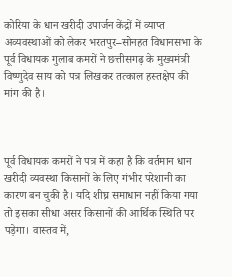कोरिया के धान खरीदी उपार्जन केंद्रों में व्याप्त अव्यवस्थाओं को लेकर भरतपुर–सोनहत विधानसभा के पूर्व विधायक गुलाब कमरों ने छत्तीसगढ़ के मुख्यमंत्री विष्णुदेव साय को पत्र लिखकर तत्काल हस्तक्षेप की मांग की है।



पूर्व विधायक कमरों ने पत्र में कहा है कि वर्तमान धान खरीदी व्यवस्था किसानों के लिए गंभीर परेशानी का कारण बन चुकी है। यदि शीघ्र समाधान नहीं किया गया तो इसका सीधा असर किसानों की आर्थिक स्थिति पर पड़ेगा। वास्तव में,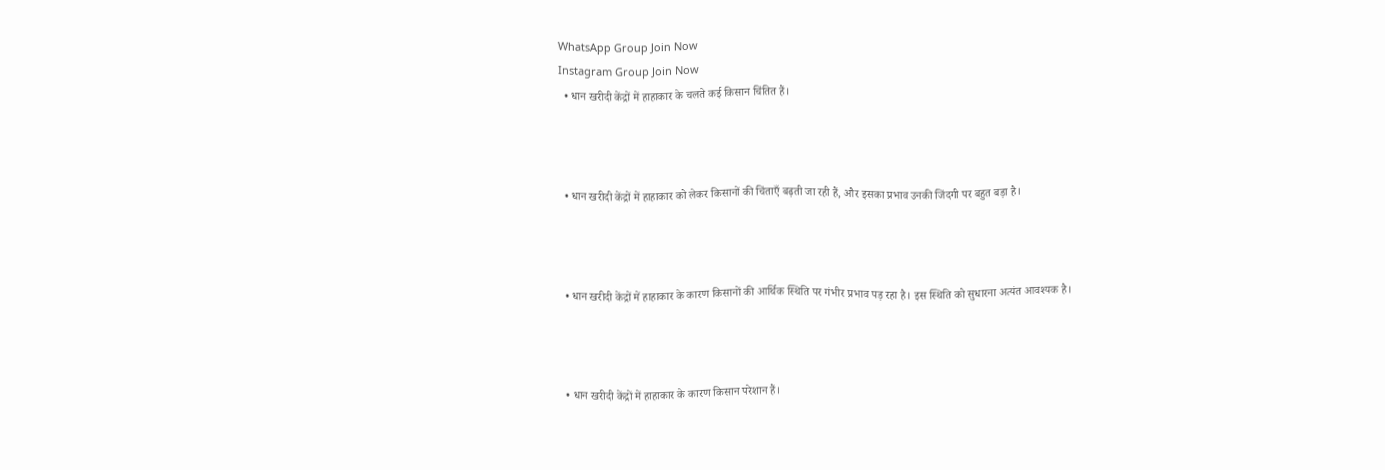WhatsApp Group Join Now
Instagram Group Join Now
  • धान खरीदी केंद्रों में हाहाकार के चलते कई किसान चिंतित हैं।



  • धान खरीदी केंद्रों में हाहाकार को लेकर किसानों की चिंताएँ बढ़ती जा रही हैं, और इसका प्रभाव उनकी जिंदगी पर बहुत बड़ा है।



  • धान खरीदी केंद्रों में हाहाकार के कारण किसानों की आर्थिक स्थिति पर गंभीर प्रभाव पड़ रहा है। इस स्थिति को सुधारना अत्यंत आवश्यक है।



  • धान खरीदी केंद्रों में हाहाकार के कारण किसान परेशान हैं।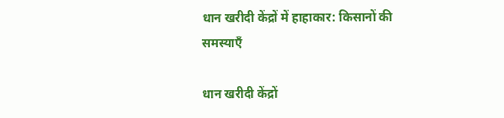धान खरीदी केंद्रों में हाहाकार: किसानों की समस्याएँ

धान खरीदी केंद्रों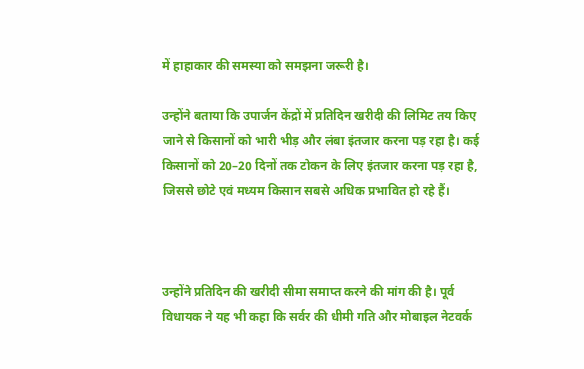में हाहाकार की समस्या को समझना जरूरी है।

उन्होंने बताया कि उपार्जन केंद्रों में प्रतिदिन खरीदी की लिमिट तय किए जाने से किसानों को भारी भीड़ और लंबा इंतजार करना पड़ रहा है। कई किसानों को 20–20 दिनों तक टोकन के लिए इंतजार करना पड़ रहा है, जिससे छोटे एवं मध्यम किसान सबसे अधिक प्रभावित हो रहे हैं।



उन्होंने प्रतिदिन की खरीदी सीमा समाप्त करने की मांग की है। पूर्व विधायक ने यह भी कहा कि सर्वर की धीमी गति और मोबाइल नेटवर्क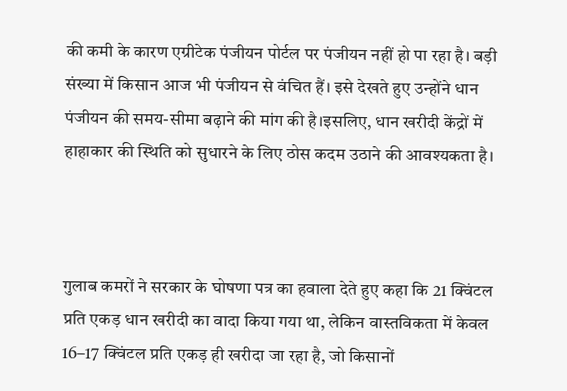की कमी के कारण एग्रीटेक पंजीयन पोर्टल पर पंजीयन नहीं हो पा रहा है। बड़ी संख्या में किसान आज भी पंजीयन से वंचित हैं। इसे देखते हुए उन्होंने धान पंजीयन की समय-सीमा बढ़ाने की मांग की है।इसलिए, धान खरीदी केंद्रों में हाहाकार की स्थिति को सुधारने के लिए ठोस कदम उठाने की आवश्यकता है।



गुलाब कमरों ने सरकार के घोषणा पत्र का हवाला देते हुए कहा कि 21 क्विंटल प्रति एकड़ धान खरीदी का वादा किया गया था, लेकिन वास्तविकता में केवल 16–17 क्विंटल प्रति एकड़ ही खरीदा जा रहा है, जो किसानों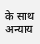के साथ अन्याय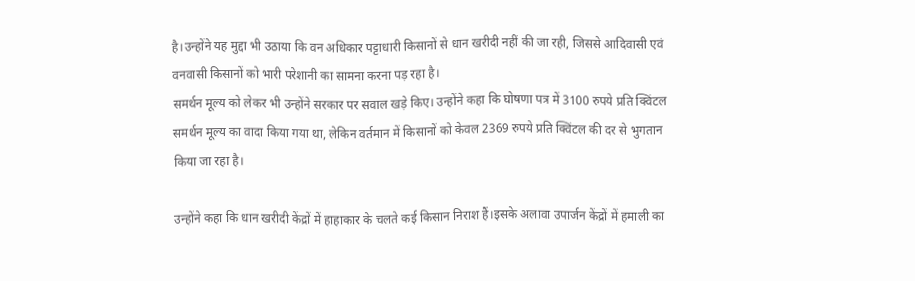है।उन्होंने यह मुद्दा भी उठाया कि वन अधिकार पट्टाधारी किसानों से धान खरीदी नहीं की जा रही, जिससे आदिवासी एवं वनवासी किसानों को भारी परेशानी का सामना करना पड़ रहा है।
समर्थन मूल्य को लेकर भी उन्होंने सरकार पर सवाल खड़े किए। उन्होंने कहा कि घोषणा पत्र में 3100 रुपये प्रति क्विंटल समर्थन मूल्य का वादा किया गया था, लेकिन वर्तमान में किसानों को केवल 2369 रुपये प्रति क्विंटल की दर से भुगतान किया जा रहा है।

उन्होंने कहा कि धान खरीदी केंद्रों में हाहाकार के चलते कई किसान निराश हैं।इसके अलावा उपार्जन केंद्रों में हमाली का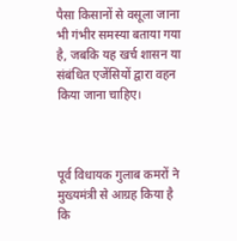पैसा किसानों से वसूला जाना भी गंभीर समस्या बताया गया है, जबकि यह खर्च शासन या संबंधित एजेंसियों द्वारा वहन किया जाना चाहिए।



पूर्व विधायक गुलाब कमरों ने मुख्यमंत्री से आग्रह किया है कि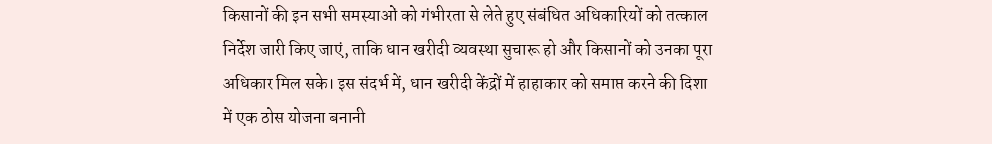किसानों की इन सभी समस्याओं को गंभीरता से लेते हुए संबंधित अधिकारियों को तत्काल निर्देश जारी किए जाएं, ताकि धान खरीदी व्यवस्था सुचारू हो और किसानों को उनका पूरा अधिकार मिल सके। इस संदर्भ में, धान खरीदी केंद्रों में हाहाकार को समाप्त करने की दिशा में एक ठोस योजना बनानी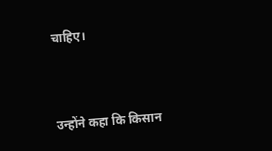चाहिए।



उन्होंने कहा कि किसान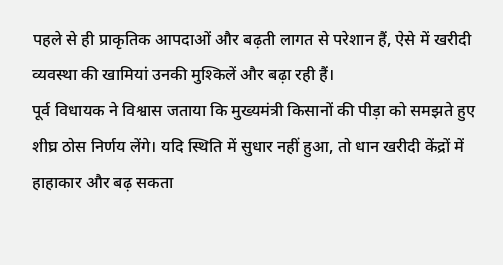पहले से ही प्राकृतिक आपदाओं और बढ़ती लागत से परेशान हैं, ऐसे में खरीदी व्यवस्था की खामियां उनकी मुश्किलें और बढ़ा रही हैं।
पूर्व विधायक ने विश्वास जताया कि मुख्यमंत्री किसानों की पीड़ा को समझते हुए शीघ्र ठोस निर्णय लेंगे। यदि स्थिति में सुधार नहीं हुआ, तो धान खरीदी केंद्रों में हाहाकार और बढ़ सकता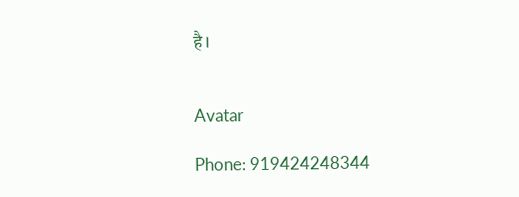है।


Avatar

Phone: 919424248344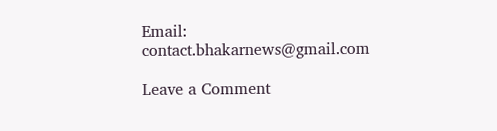Email: contact.bhakarnews@gmail.com

Leave a Comment